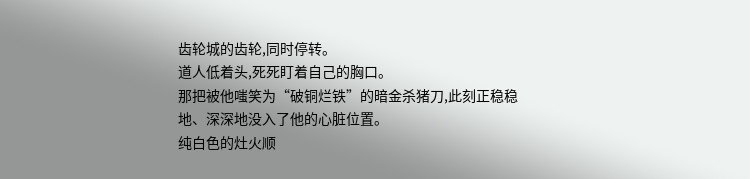齿轮城的齿轮,同时停转。
道人低着头,死死盯着自己的胸口。
那把被他嗤笑为“破铜烂铁”的暗金杀猪刀,此刻正稳稳地、深深地没入了他的心脏位置。
纯白色的灶火顺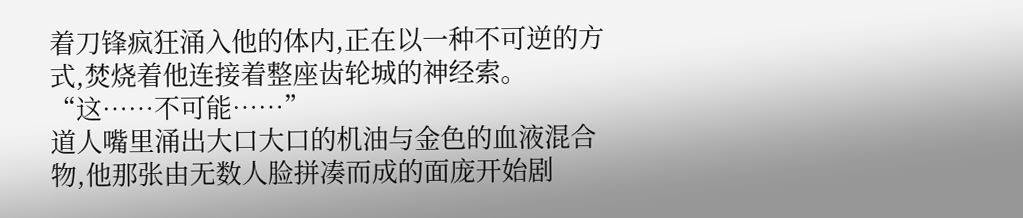着刀锋疯狂涌入他的体内,正在以一种不可逆的方式,焚烧着他连接着整座齿轮城的神经索。
“这……不可能……”
道人嘴里涌出大口大口的机油与金色的血液混合物,他那张由无数人脸拼凑而成的面庞开始剧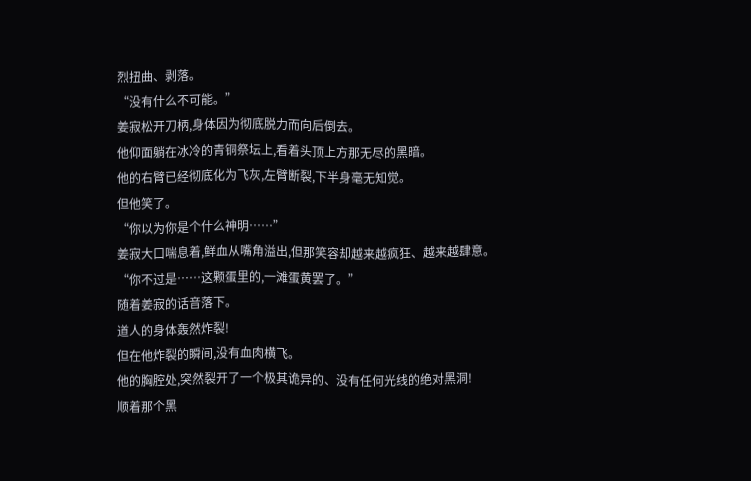烈扭曲、剥落。
“没有什么不可能。”
姜寂松开刀柄,身体因为彻底脱力而向后倒去。
他仰面躺在冰冷的青铜祭坛上,看着头顶上方那无尽的黑暗。
他的右臂已经彻底化为飞灰,左臂断裂,下半身毫无知觉。
但他笑了。
“你以为你是个什么神明……”
姜寂大口喘息着,鲜血从嘴角溢出,但那笑容却越来越疯狂、越来越肆意。
“你不过是……这颗蛋里的,一滩蛋黄罢了。”
随着姜寂的话音落下。
道人的身体轰然炸裂!
但在他炸裂的瞬间,没有血肉横飞。
他的胸腔处,突然裂开了一个极其诡异的、没有任何光线的绝对黑洞!
顺着那个黑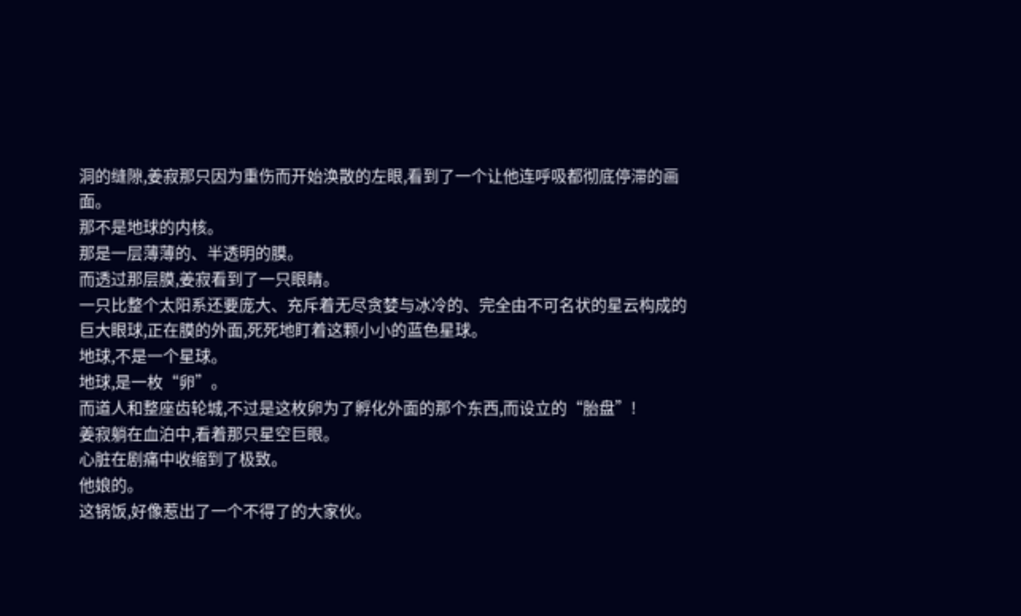洞的缝隙,姜寂那只因为重伤而开始涣散的左眼,看到了一个让他连呼吸都彻底停滞的画面。
那不是地球的内核。
那是一层薄薄的、半透明的膜。
而透过那层膜,姜寂看到了一只眼睛。
一只比整个太阳系还要庞大、充斥着无尽贪婪与冰冷的、完全由不可名状的星云构成的巨大眼球,正在膜的外面,死死地盯着这颗小小的蓝色星球。
地球,不是一个星球。
地球,是一枚“卵”。
而道人和整座齿轮城,不过是这枚卵为了孵化外面的那个东西,而设立的“胎盘”!
姜寂躺在血泊中,看着那只星空巨眼。
心脏在剧痛中收缩到了极致。
他娘的。
这锅饭,好像惹出了一个不得了的大家伙。